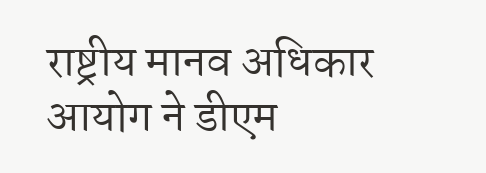राष्ट्रीय मानव अधिकार आयोग ने डीएम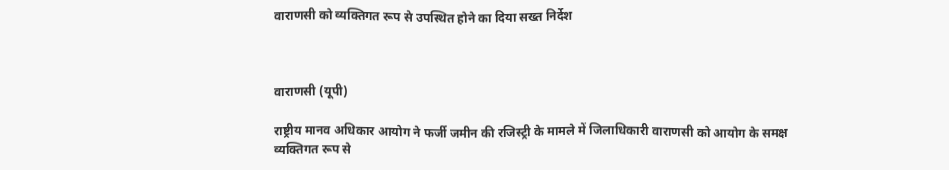वाराणसी को व्यक्तिगत रूप से उपस्थित होने का दिया सख्त निर्देश



वाराणसी (यूपी)

राष्ट्रीय मानव अधिकार आयोग ने फर्जी जमीन की रजिस्ट्री के मामले में जिलाधिकारी वाराणसी को आयोग के समक्ष व्यक्तिगत रूप से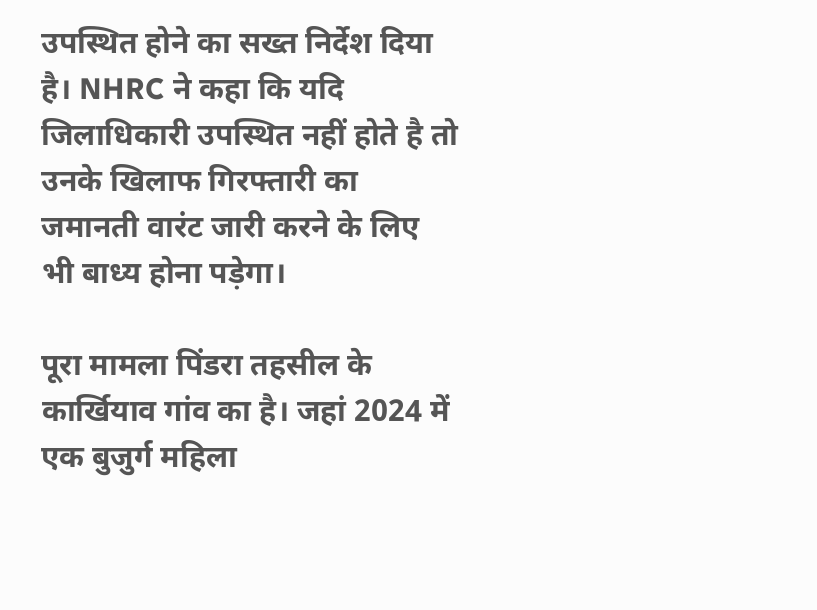उपस्थित होने का सख्त निर्देश दिया है। NHRC ने कहा कि यदि जिलाधिकारी उपस्थित नहीं होते है तो उनके खिलाफ गिरफ्तारी का जमानती वारंट जारी करने के लिए भी बाध्य होना पड़ेगा।

पूरा मामला पिंडरा तहसील के कार्खियाव गांव का है। जहां 2024 में एक बुजुर्ग महिला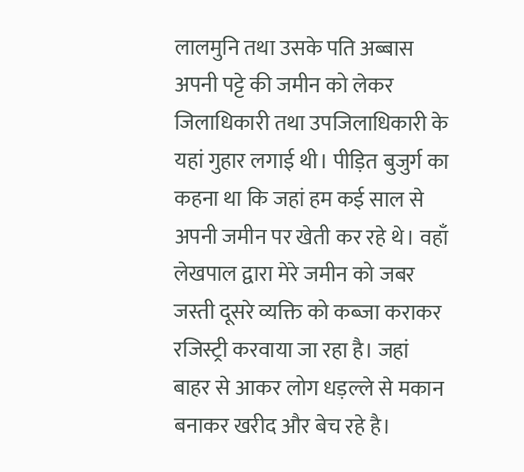लालमुनि तथा उसके पति अब्बास अपनी पट्टे की जमीन को लेकर जिलाधिकारी तथा उपजिलाधिकारी के यहां गुहार लगाई थी। पीड़ित बुजुर्ग का कहना था कि जहां हम कई साल से अपनी जमीन पर खेती कर रहे थे। वहाँ लेखपाल द्वारा मेरे जमीन को जबर जस्ती दूसरे व्यक्ति को कब्जा कराकर रजिस्ट्री करवाया जा रहा है। जहां बाहर से आकर लोग धड़ल्ले से मकान बनाकर खरीद और बेच रहे है।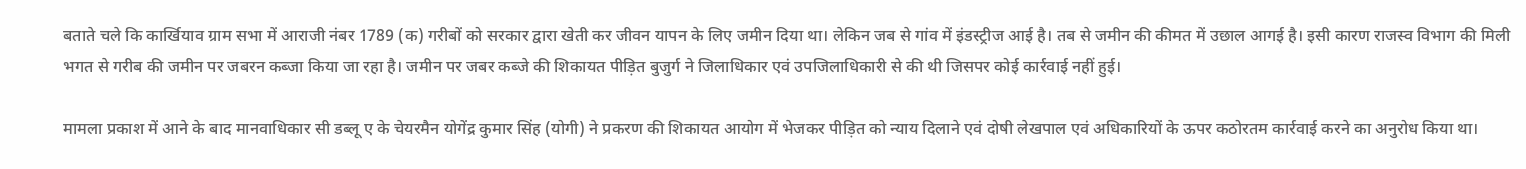बताते चले कि कार्खियाव ग्राम सभा में आराजी नंबर 1789 (क) गरीबों को सरकार द्वारा खेती कर जीवन यापन के लिए जमीन दिया था। लेकिन जब से गांव में इंडस्ट्रीज आई है। तब से जमीन की कीमत में उछाल आगई है। इसी कारण राजस्व विभाग की मिली भगत से गरीब की जमीन पर जबरन कब्जा किया जा रहा है। जमीन पर जबर कब्जे की शिकायत पीड़ित बुजुर्ग ने जिलाधिकार एवं उपजिलाधिकारी से की थी जिसपर कोई कार्रवाई नहीं हुई।

मामला प्रकाश में आने के बाद मानवाधिकार सी डब्लू ए के चेयरमैन योगेंद्र कुमार सिंह (योगी) ने प्रकरण की शिकायत आयोग में भेजकर पीड़ित को न्याय दिलाने एवं दोषी लेखपाल एवं अधिकारियों के ऊपर कठोरतम कार्रवाई करने का अनुरोध किया था।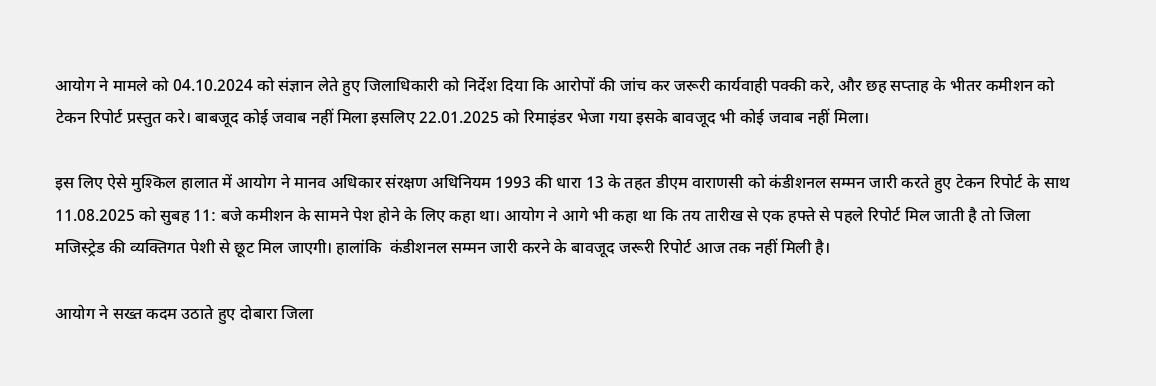आयोग ने मामले को 04.10.2024 को संज्ञान लेते हुए जिलाधिकारी को निर्देश दिया कि आरोपों की जांच कर जरूरी कार्यवाही पक्की करे, और छह सप्ताह के भीतर कमीशन को टेकन रिपोर्ट प्रस्तुत करे। बाबजूद कोई जवाब नहीं मिला इसलिए 22.01.2025 को रिमाइंडर भेजा गया इसके बावजूद भी कोई जवाब नहीं मिला।

इस लिए ऐसे मुश्किल हालात में आयोग ने मानव अधिकार संरक्षण अधिनियम 1993 की धारा 13 के तहत डीएम वाराणसी को कंडीशनल सम्मन जारी करते हुए टेकन रिपोर्ट के साथ 11.08.2025 को सुबह 11: बजे कमीशन के सामने पेश होने के लिए कहा था। आयोग ने आगे भी कहा था कि तय तारीख से एक हफ्ते से पहले रिपोर्ट मिल जाती है तो जिला मजिस्ट्रेड की व्यक्तिगत पेशी से छूट मिल जाएगी। हालांकि  कंडीशनल सम्मन जारी करने के बावजूद जरूरी रिपोर्ट आज तक नहीं मिली है।

आयोग ने सख्त कदम उठाते हुए दोबारा जिला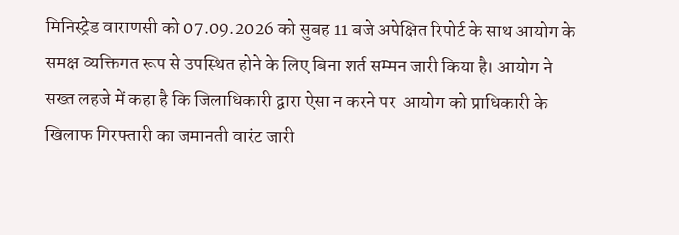मिनिस्ट्रेड वाराणसी को 07.09.2026 को सुबह 11 बजे अपेक्षित रिपोर्ट के साथ आयोग के समक्ष व्यक्तिगत रूप से उपस्थित होने के लिए बिना शर्त सम्मन जारी किया है। आयोग ने सख्त लहजे में कहा है कि जिलाधिकारी द्वारा ऐसा न करने पर  आयोग को प्राधिकारी के खिलाफ गिरफ्तारी का जमानती वारंट जारी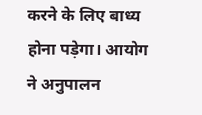करने के लिए बाध्य होना पड़ेगा। आयोग ने अनुपालन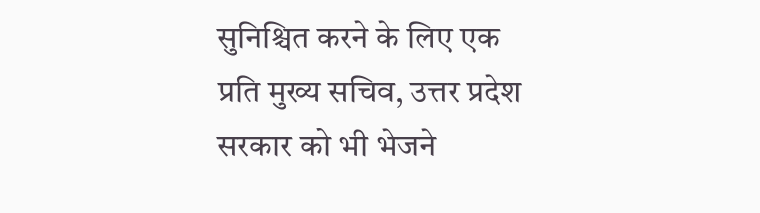सुनिश्चित करने के लिए एक प्रति मुख्य सचिव, उत्तर प्रदेश सरकार को भी भेजने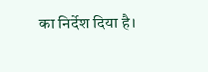का निर्देश दिया है।